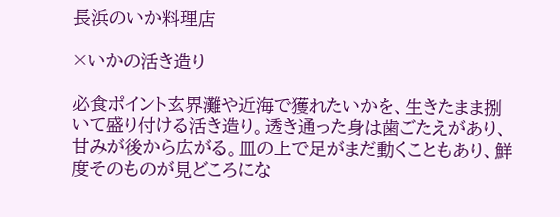長浜のいか料理店

×いかの活き造り

必食ポイント玄界灘や近海で獲れたいかを、生きたまま捌いて盛り付ける活き造り。透き通った身は歯ごたえがあり、甘みが後から広がる。皿の上で足がまだ動くこともあり、鮮度そのものが見どころにな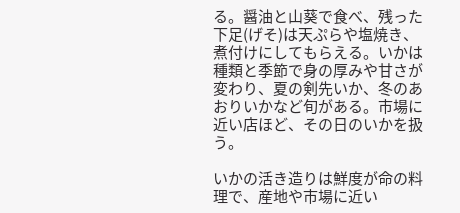る。醤油と山葵で食べ、残った下足(げそ)は天ぷらや塩焼き、煮付けにしてもらえる。いかは種類と季節で身の厚みや甘さが変わり、夏の剣先いか、冬のあおりいかなど旬がある。市場に近い店ほど、その日のいかを扱う。

いかの活き造りは鮮度が命の料理で、産地や市場に近い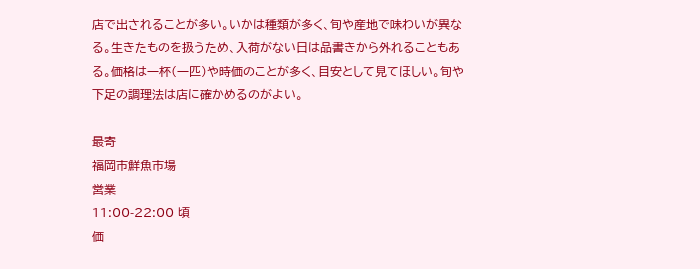店で出されることが多い。いかは種類が多く、旬や産地で味わいが異なる。生きたものを扱うため、入荷がない日は品書きから外れることもある。価格は一杯(一匹)や時価のことが多く、目安として見てほしい。旬や下足の調理法は店に確かめるのがよい。

最寄
福岡市鮮魚市場
営業
11:00-22:00 頃
価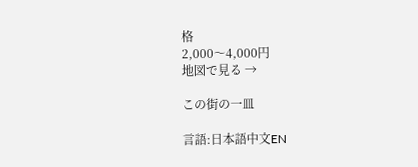格
2,000〜4,000円
地図で見る →

この街の一皿

言語:日本語中文EN